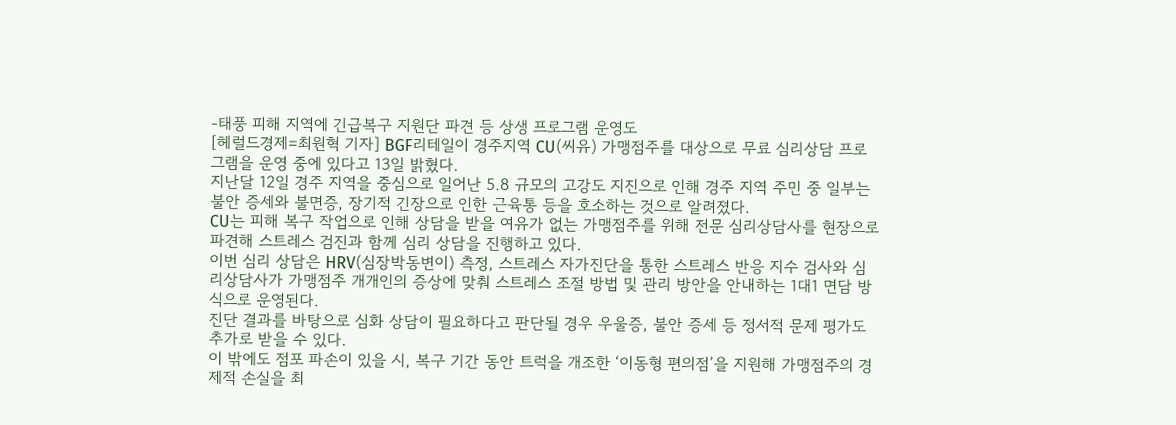-태풍 피해 지역에 긴급복구 지원단 파견 등 상생 프로그램 운영도
[헤럴드경제=최원혁 기자] BGF리테일이 경주지역 CU(씨유) 가맹점주를 대상으로 무료 심리상담 프로그램을 운영 중에 있다고 13일 밝혔다.
지난달 12일 경주 지역을 중심으로 일어난 5.8 규모의 고강도 지진으로 인해 경주 지역 주민 중 일부는 불안 증세와 불면증, 장기적 긴장으로 인한 근육통 등을 호소하는 것으로 알려졌다.
CU는 피해 복구 작업으로 인해 상담을 받을 여유가 없는 가맹점주를 위해 전문 심리상담사를 현장으로 파견해 스트레스 검진과 함께 심리 상담을 진행하고 있다.
이번 심리 상담은 HRV(심장박동변이) 측정, 스트레스 자가진단을 통한 스트레스 반응 지수 검사와 심리상담사가 가맹점주 개개인의 증상에 맞춰 스트레스 조절 방법 및 관리 방안을 안내하는 1대1 면담 방식으로 운영된다.
진단 결과를 바탕으로 심화 상담이 필요하다고 판단될 경우 우울증, 불안 증세 등 정서적 문제 평가도 추가로 받을 수 있다.
이 밖에도 점포 파손이 있을 시, 복구 기간 동안 트럭을 개조한 ‘이동형 편의점’을 지원해 가맹점주의 경제적 손실을 최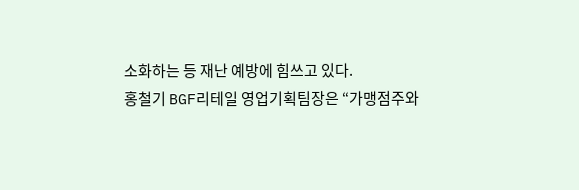소화하는 등 재난 예방에 힘쓰고 있다.
홍철기 BGF리테일 영업기획팀장은 “가맹점주와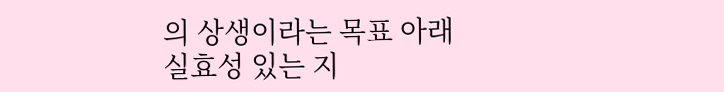의 상생이라는 목표 아래 실효성 있는 지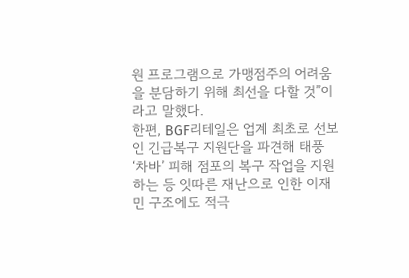원 프로그램으로 가맹점주의 어려움을 분담하기 위해 최선을 다할 것”이라고 말했다.
한편, BGF리테일은 업계 최초로 선보인 긴급복구 지원단을 파견해 태풍 ‘차바’ 피해 점포의 복구 작업을 지원하는 등 잇따른 재난으로 인한 이재민 구조에도 적극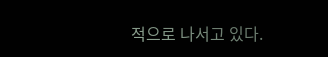적으로 나서고 있다.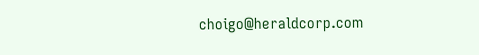choigo@heraldcorp.com